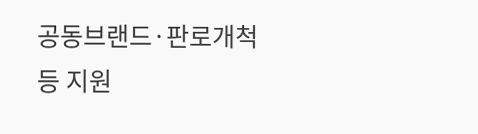공동브랜드·판로개척 등 지원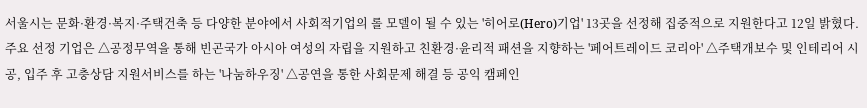서울시는 문화·환경·복지·주택건축 등 다양한 분야에서 사회적기업의 롤 모델이 될 수 있는 '히어로(Hero)기업' 13곳을 선정해 집중적으로 지원한다고 12일 밝혔다.
주요 선정 기업은 △공정무역을 통해 빈곤국가 아시아 여성의 자립을 지원하고 친환경·윤리적 패션을 지향하는 '페어트레이드 코리아' △주택개보수 및 인테리어 시공, 입주 후 고충상담 지원서비스를 하는 '나눔하우징' △공연을 통한 사회문제 해결 등 공익 캠페인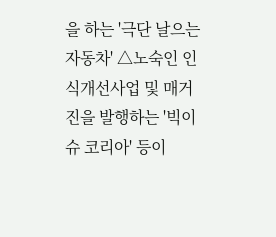을 하는 '극단 날으는 자동차' △노숙인 인식개선사업 및 매거진을 발행하는 '빅이슈 코리아' 등이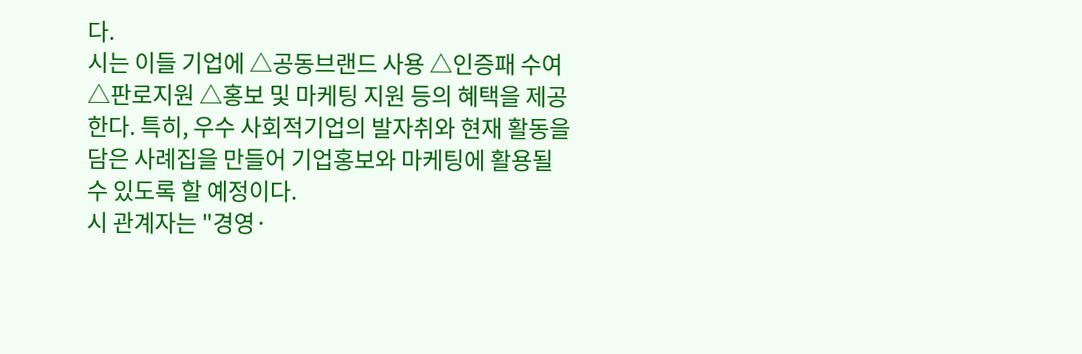다.
시는 이들 기업에 △공동브랜드 사용 △인증패 수여 △판로지원 △홍보 및 마케팅 지원 등의 혜택을 제공한다. 특히, 우수 사회적기업의 발자취와 현재 활동을 담은 사례집을 만들어 기업홍보와 마케팅에 활용될 수 있도록 할 예정이다.
시 관계자는 "경영·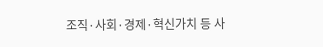조직·사회·경제·혁신가치 등 사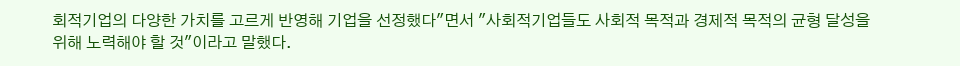회적기업의 다양한 가치를 고르게 반영해 기업을 선정했다"면서 "사회적기업들도 사회적 목적과 경제적 목적의 균형 달성을 위해 노력해야 할 것"이라고 말했다.